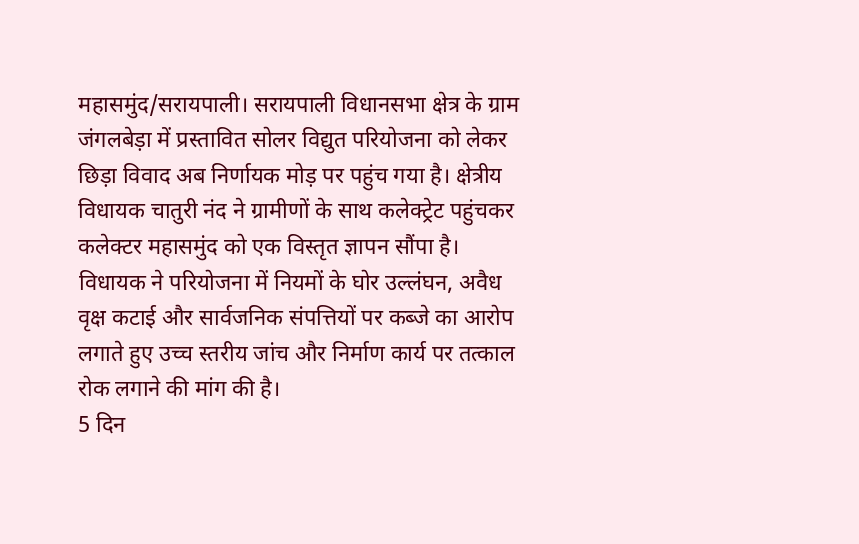महासमुंद/सरायपाली। सरायपाली विधानसभा क्षेत्र के ग्राम जंगलबेड़ा में प्रस्तावित सोलर विद्युत परियोजना को लेकर छिड़ा विवाद अब निर्णायक मोड़ पर पहुंच गया है। क्षेत्रीय विधायक चातुरी नंद ने ग्रामीणों के साथ कलेक्ट्रेट पहुंचकर कलेक्टर महासमुंद को एक विस्तृत ज्ञापन सौंपा है। विधायक ने परियोजना में नियमों के घोर उल्लंघन, अवैध वृक्ष कटाई और सार्वजनिक संपत्तियों पर कब्जे का आरोप लगाते हुए उच्च स्तरीय जांच और निर्माण कार्य पर तत्काल रोक लगाने की मांग की है।
5 दिन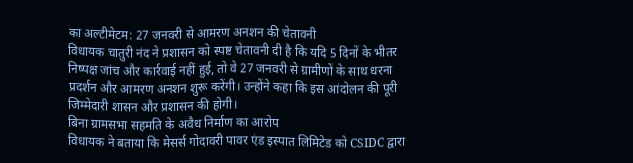का अल्टीमेटम: 27 जनवरी से आमरण अनशन की चेतावनी
विधायक चातुरी नंद ने प्रशासन को स्पष्ट चेतावनी दी है कि यदि 5 दिनों के भीतर निष्पक्ष जांच और कार्रवाई नहीं हुई, तो वे 27 जनवरी से ग्रामीणों के साथ धरना प्रदर्शन और आमरण अनशन शुरू करेंगी। उन्होंने कहा कि इस आंदोलन की पूरी जिम्मेदारी शासन और प्रशासन की होगी।
बिना ग्रामसभा सहमति के अवैध निर्माण का आरोप
विधायक ने बताया कि मेसर्स गोदावरी पावर एंड इस्पात लिमिटेड को CSIDC द्वारा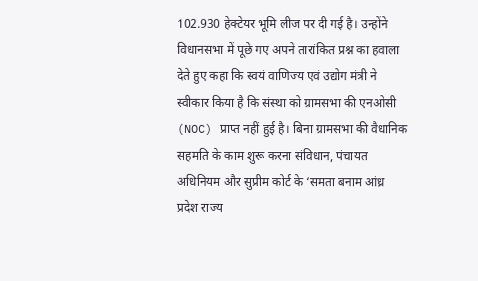102.930 हेक्टेयर भूमि लीज पर दी गई है। उन्होंने विधानसभा में पूछे गए अपने तारांकित प्रश्न का हवाला देते हुए कहा कि स्वयं वाणिज्य एवं उद्योग मंत्री ने स्वीकार किया है कि संस्था को ग्रामसभा की एनओसी (NOC) प्राप्त नहीं हुई है। बिना ग्रामसभा की वैधानिक सहमति के काम शुरू करना संविधान, पंचायत अधिनियम और सुप्रीम कोर्ट के ‘समता बनाम आंध्र प्रदेश राज्य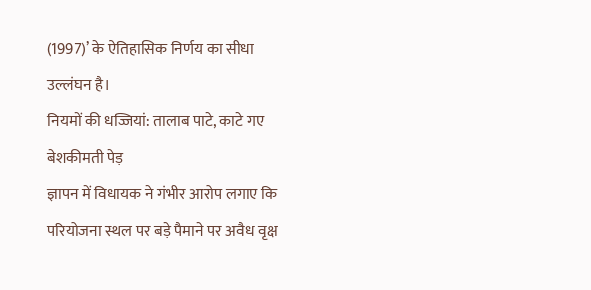(1997)’ के ऐतिहासिक निर्णय का सीधा उल्लंघन है।
नियमों की धज्जियां: तालाब पाटे, काटे गए बेशकीमती पेड़
ज्ञापन में विधायक ने गंभीर आरोप लगाए कि परियोजना स्थल पर बड़े पैमाने पर अवैध वृक्ष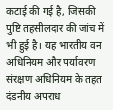कटाई की गई है, जिसकी पुष्टि तहसीलदार की जांच में भी हुई है। यह भारतीय वन अधिनियम और पर्यावरण संरक्षण अधिनियम के तहत दंडनीय अपराध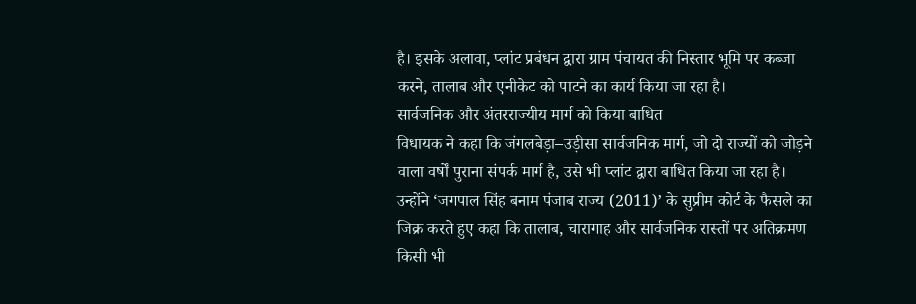है। इसके अलावा, प्लांट प्रबंधन द्वारा ग्राम पंचायत की निस्तार भूमि पर कब्जा करने, तालाब और एनीकेट को पाटने का कार्य किया जा रहा है।
सार्वजनिक और अंतरराज्यीय मार्ग को किया बाधित
विधायक ने कहा कि जंगलबेड़ा–उड़ीसा सार्वजनिक मार्ग, जो दो राज्यों को जोड़ने वाला वर्षों पुराना संपर्क मार्ग है, उसे भी प्लांट द्वारा बाधित किया जा रहा है। उन्होंने ‘जगपाल सिंह बनाम पंजाब राज्य (2011)’ के सुप्रीम कोर्ट के फैसले का जिक्र करते हुए कहा कि तालाब, चारागाह और सार्वजनिक रास्तों पर अतिक्रमण किसी भी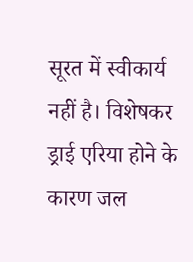सूरत में स्वीकार्य नहीं है। विशेषकर ड्राई एरिया होने के कारण जल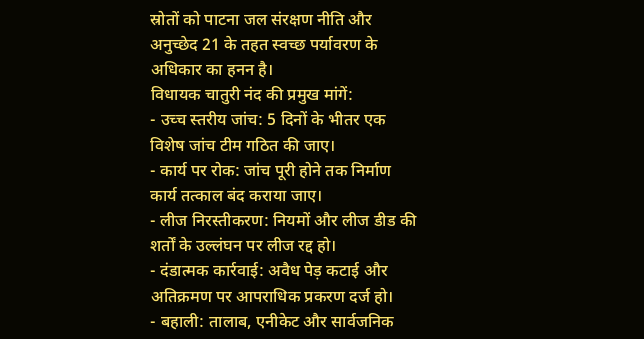स्रोतों को पाटना जल संरक्षण नीति और अनुच्छेद 21 के तहत स्वच्छ पर्यावरण के अधिकार का हनन है।
विधायक चातुरी नंद की प्रमुख मांगें:
- उच्च स्तरीय जांच: 5 दिनों के भीतर एक विशेष जांच टीम गठित की जाए।
- कार्य पर रोक: जांच पूरी होने तक निर्माण कार्य तत्काल बंद कराया जाए।
- लीज निरस्तीकरण: नियमों और लीज डीड की शर्तों के उल्लंघन पर लीज रद्द हो।
- दंडात्मक कार्रवाई: अवैध पेड़ कटाई और अतिक्रमण पर आपराधिक प्रकरण दर्ज हो।
- बहाली: तालाब, एनीकेट और सार्वजनिक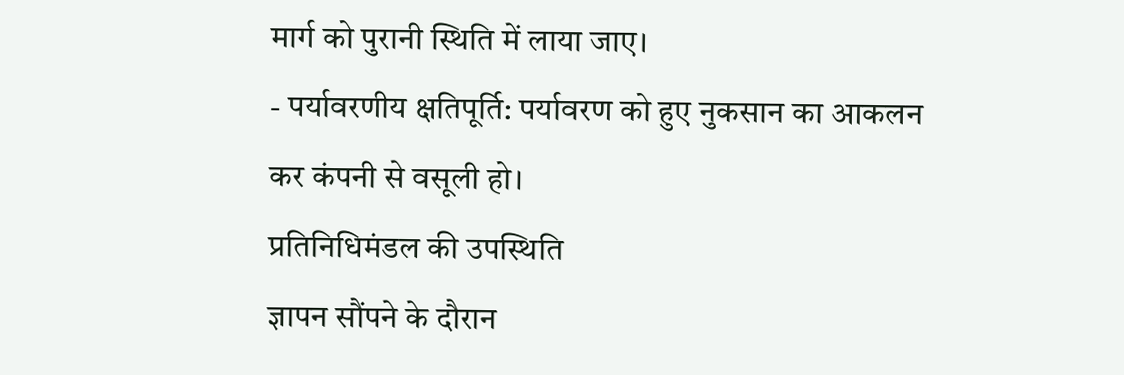मार्ग को पुरानी स्थिति में लाया जाए।
- पर्यावरणीय क्षतिपूर्ति: पर्यावरण को हुए नुकसान का आकलन कर कंपनी से वसूली हो।
प्रतिनिधिमंडल की उपस्थिति
ज्ञापन सौंपने के दौरान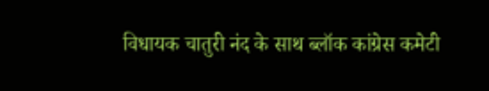विधायक चातुरी नंद के साथ ब्लॉक कांग्रेस कमेटी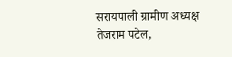सरायपाली ग्रामीण अध्यक्ष तेजराम पटेल,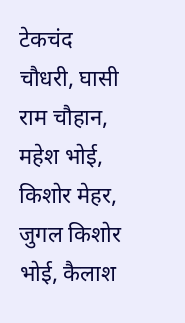टेकचंद चौधरी, घासी राम चौहान, महेश भोई, किशोर मेहर, जुगल किशोर भोई, कैलाश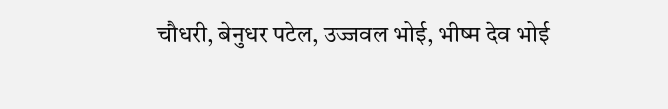चौधरी, बेनुधर पटेल, उज्जवल भोई, भीष्म देव भोई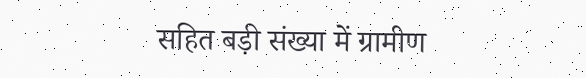सहित बड़ी संख्या में ग्रामीण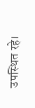उपस्थित रहे।